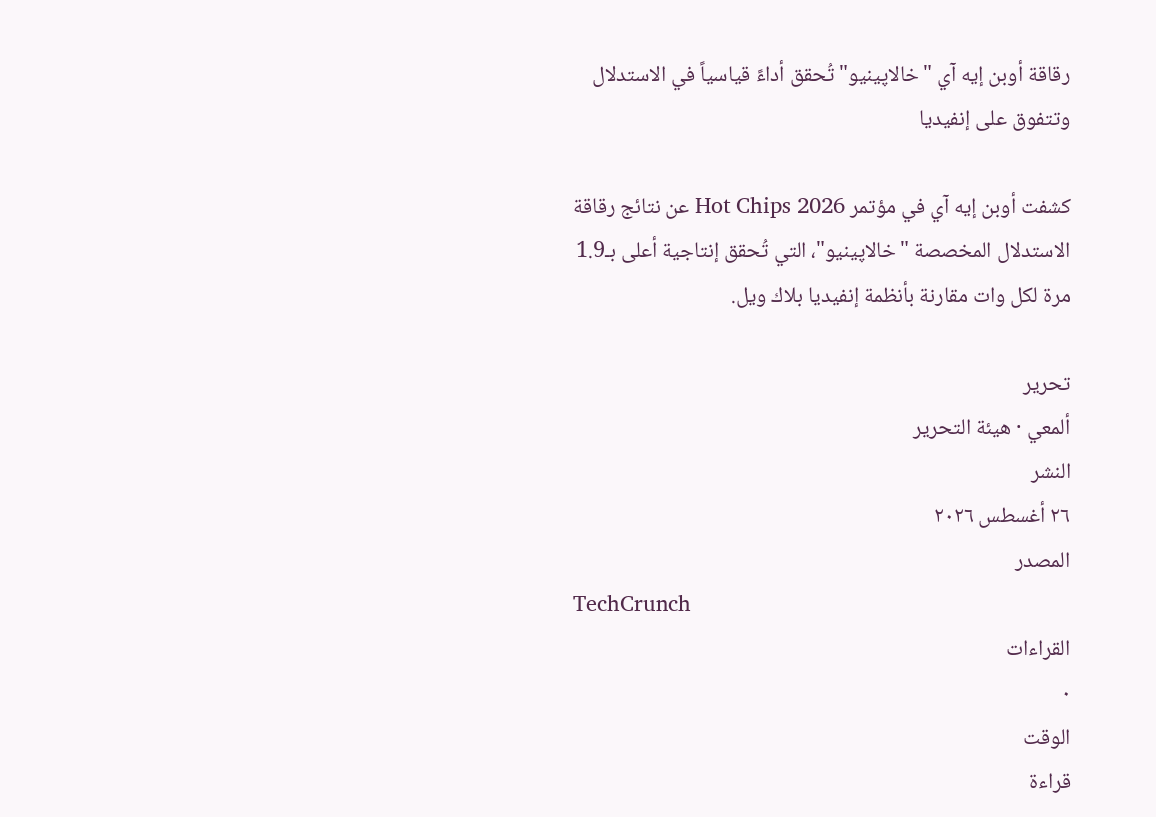رقاقة أوبن إيه آي "خالاپينيو" تُحقق أداءً قياسياً في الاستدلال وتتفوق على إنفيديا

كشفت أوبن إيه آي في مؤتمر Hot Chips 2026 عن نتائج رقاقة الاستدلال المخصصة "خالاپينيو"، التي تُحقق إنتاجية أعلى بـ1.9 مرة لكل وات مقارنة بأنظمة إنفيديا بلاك ويل.

تحرير
ألمعي · هيئة التحرير
النشر
٢٦ أغسطس ٢٠٢٦
المصدر
TechCrunch
القراءات
٠
الوقت
قراءة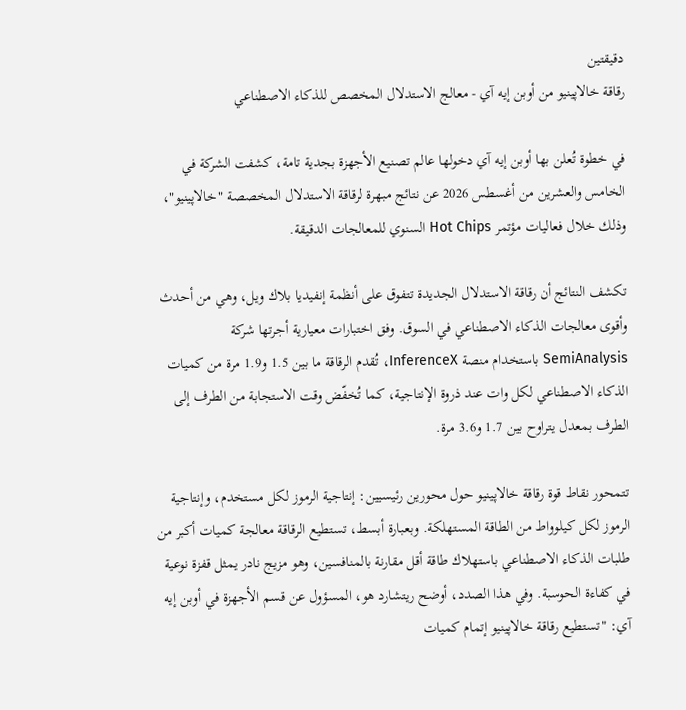دقيقتين
رقاقة خالاپينيو من أوبن إيه آي - معالج الاستدلال المخصص للذكاء الاصطناعي

في خطوة تُعلن بها أوبن إيه آي دخولها عالم تصنيع الأجهزة بجدية تامة، كشفت الشركة في الخامس والعشرين من أغسطس 2026 عن نتائج مبهرة لرقاقة الاستدلال المخصصة "خالاپينيو"، وذلك خلال فعاليات مؤتمر Hot Chips السنوي للمعالجات الدقيقة.

تكشف النتائج أن رقاقة الاستدلال الجديدة تتفوق على أنظمة إنفيديا بلاك ويل، وهي من أحدث وأقوى معالجات الذكاء الاصطناعي في السوق. وفق اختبارات معيارية أجرتها شركة SemiAnalysis باستخدام منصة InferenceX، تُقدم الرقاقة ما بين 1.5 و1.9 مرة من كميات الذكاء الاصطناعي لكل وات عند ذروة الإنتاجية، كما تُخفّض وقت الاستجابة من الطرف إلى الطرف بمعدل يتراوح بين 1.7 و3.6 مرة.

تتمحور نقاط قوة رقاقة خالاپينيو حول محورين رئيسيين: إنتاجية الرموز لكل مستخدم، وإنتاجية الرموز لكل كيلوواط من الطاقة المستهلكة. وبعبارة أبسط، تستطيع الرقاقة معالجة كميات أكبر من طلبات الذكاء الاصطناعي باستهلاك طاقة أقل مقارنة بالمنافسين، وهو مزيج نادر يمثل قفزة نوعية في كفاءة الحوسبة. وفي هذا الصدد، أوضح ريتشارد هو، المسؤول عن قسم الأجهزة في أوبن إيه آي: "تستطيع رقاقة خالاپينيو إتمام كميات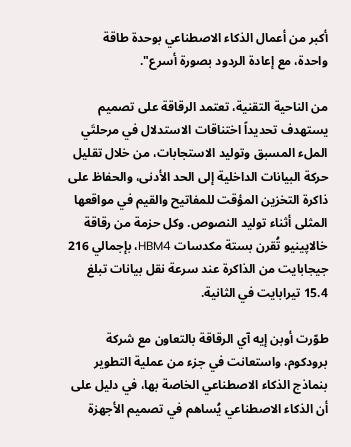أكبر من أعمال الذكاء الاصطناعي بوحدة طاقة واحدة، مع إعادة الردود بصورة أسرع".

من الناحية التقنية، تعتمد الرقاقة على تصميم يستهدف تحديداً اختناقات الاستدلال في مرحلتَي الملء المسبق وتوليد الاستجابات، من خلال تقليل حركة البيانات الداخلية إلى الحد الأدنى، والحفاظ على ذاكرة التخزين المؤقت للمفاتيح والقيم في مواقعها المثلى أثناء توليد النصوص. وكل حزمة من رقاقة خالاپينيو تُقرن بستة مكدسات HBM4، بإجمالي 216 جيجابايت من الذاكرة عند سرعة نقل بيانات تبلغ 15.4 تيرابايت في الثانية.

طوّرت أوبن إيه آي الرقاقة بالتعاون مع شركة برودكوم، واستعانت في جزء من عملية التطوير بنماذج الذكاء الاصطناعي الخاصة بها، في دليل على أن الذكاء الاصطناعي يُساهم في تصميم الأجهزة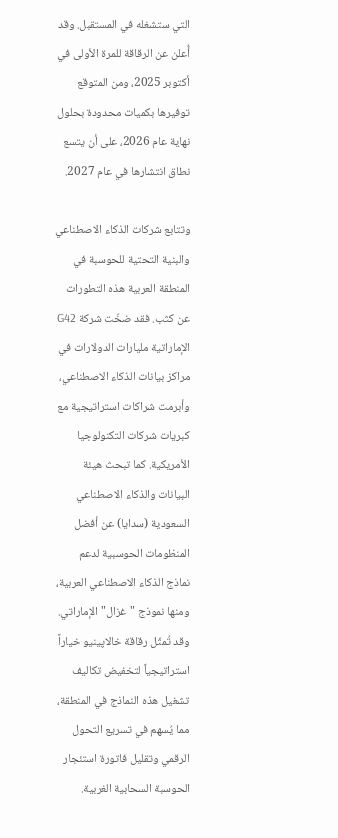التي ستشغله في المستقبل. وقد أُعلن عن الرقاقة للمرة الأولى في أكتوبر 2025، ومن المتوقع توفيرها بكميات محدودة بحلول نهاية عام 2026، على أن يتسع نطاق انتشارها في عام 2027.

وتتابع شركات الذكاء الاصطناعي والبنية التحتية للحوسبة في المنطقة العربية هذه التطورات عن كثب. فقد ضخّت شركة G42 الإماراتية مليارات الدولارات في مراكز بيانات الذكاء الاصطناعي، وأبرمت شراكات استراتيجية مع كبريات شركات التكنولوجيا الأمريكية. كما تبحث هيئة البيانات والذكاء الاصطناعي السعودية (سدايا) عن أفضل المنظومات الحوسبية لدعم نماذج الذكاء الاصطناعي العربية، ومنها نموذج "غزال" الإماراتي. وقد تُمثّل رقاقة خالاپينيو خياراً استراتيجياً لتخفيض تكاليف تشغيل هذه النماذج في المنطقة، مما يُسهم في تسريع التحول الرقمي وتقليل فاتورة استئجار الحوسبة السحابية الغربية.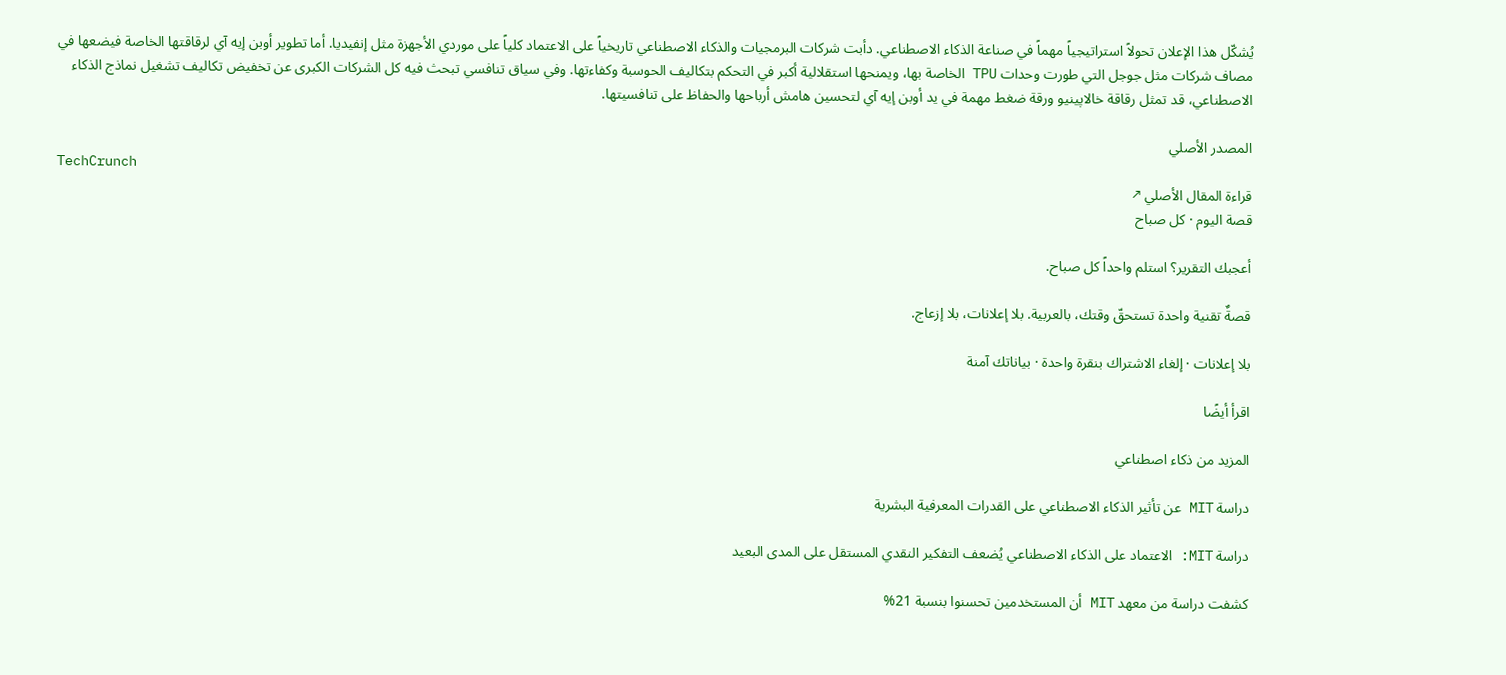يُشكّل هذا الإعلان تحولاً استراتيجياً مهماً في صناعة الذكاء الاصطناعي. دأبت شركات البرمجيات والذكاء الاصطناعي تاريخياً على الاعتماد كلياً على موردي الأجهزة مثل إنفيديا. أما تطوير أوبن إيه آي لرقاقتها الخاصة فيضعها في مصاف شركات مثل جوجل التي طورت وحدات TPU الخاصة بها، ويمنحها استقلالية أكبر في التحكم بتكاليف الحوسبة وكفاءتها. وفي سياق تنافسي تبحث فيه كل الشركات الكبرى عن تخفيض تكاليف تشغيل نماذج الذكاء الاصطناعي، قد تمثل رقاقة خالاپينيو ورقة ضغط مهمة في يد أوبن إيه آي لتحسين هامش أرباحها والحفاظ على تنافسيتها.

المصدر الأصلي
TechCrunch
قراءة المقال الأصلي ↗
قصة اليوم · كل صباح

أعجبك التقرير؟ استلم واحداً كل صباح.

قصةٌ تقنية واحدة تستحقّ وقتك، بالعربية. بلا إعلانات، بلا إزعاج.

بلا إعلانات · إلغاء الاشتراك بنقرة واحدة · بياناتك آمنة

اقرأ أيضًا

المزيد من ذكاء اصطناعي

دراسة MIT عن تأثير الذكاء الاصطناعي على القدرات المعرفية البشرية

دراسة MIT: الاعتماد على الذكاء الاصطناعي يُضعف التفكير النقدي المستقل على المدى البعيد

كشفت دراسة من معهد MIT أن المستخدمين تحسنوا بنسبة 21%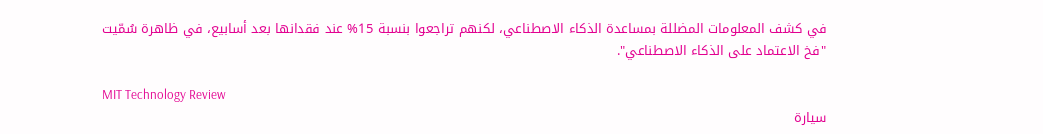في كشف المعلومات المضللة بمساعدة الذكاء الاصطناعي، لكنهم تراجعوا بنسبة 15% عند فقدانها بعد أسابيع، في ظاهرة سُمّيت "فخ الاعتماد على الذكاء الاصطناعي".

MIT Technology Review
سيارة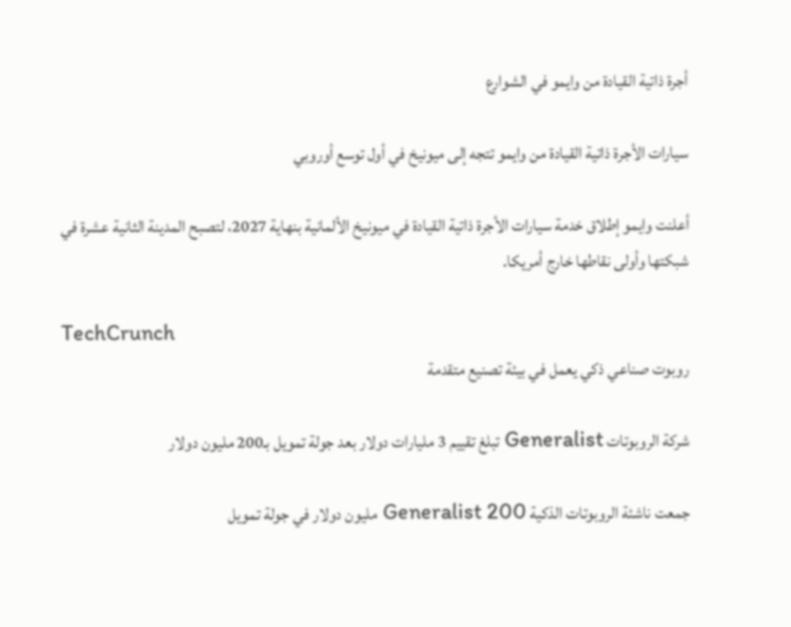أجرة ذاتية القيادة من وايمو في الشوارع

سيارات الأجرة ذاتية القيادة من وايمو تتجه إلى ميونيخ في أول توسع أوروبي

أعلنت وايمو إطلاق خدمة سيارات الأجرة ذاتية القيادة في ميونيخ الألمانية بنهاية 2027، لتصبح المدينة الثانية عشرة في شبكتها وأولى نقاطها خارج أمريكا.

TechCrunch
روبوت صناعي ذكي يعمل في بيئة تصنيع متقدمة

شركة الروبوتات Generalist تبلغ تقييم 3 مليارات دولار بعد جولة تمويل بـ200 مليون دولار

جمعت ناشئة الروبوتات الذكية Generalist 200 مليون دولار في جولة تمويل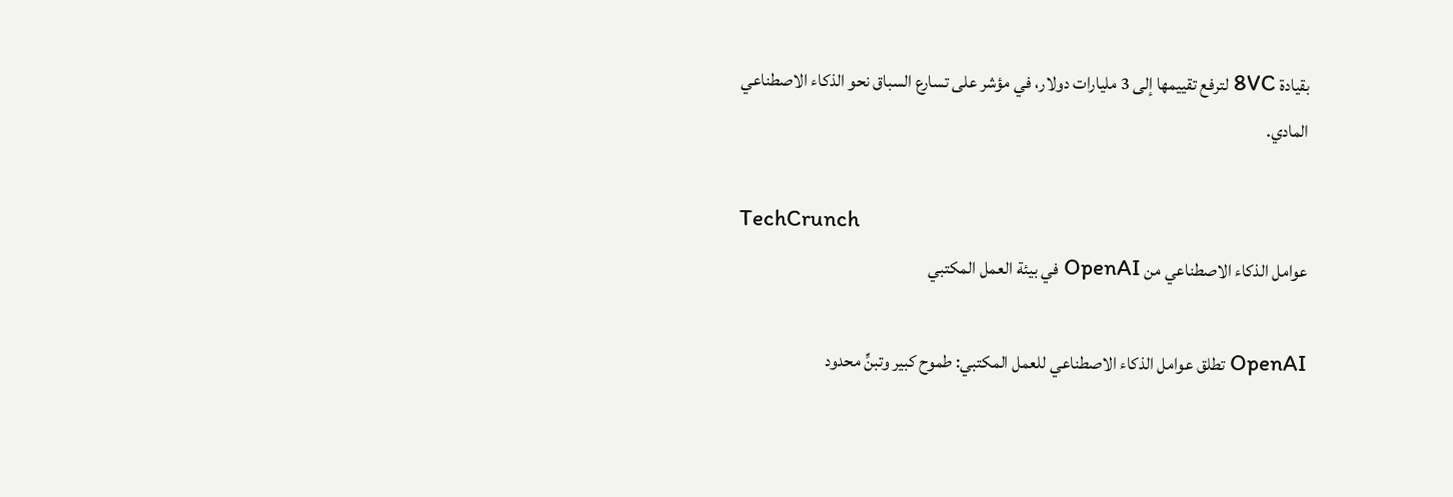بقيادة 8VC لترفع تقييمها إلى 3 مليارات دولار، في مؤشر على تسارع السباق نحو الذكاء الاصطناعي المادي.

TechCrunch
عوامل الذكاء الاصطناعي من OpenAI في بيئة العمل المكتبي

OpenAI تطلق عوامل الذكاء الاصطناعي للعمل المكتبي: طموح كبير وتبنٍّ محدود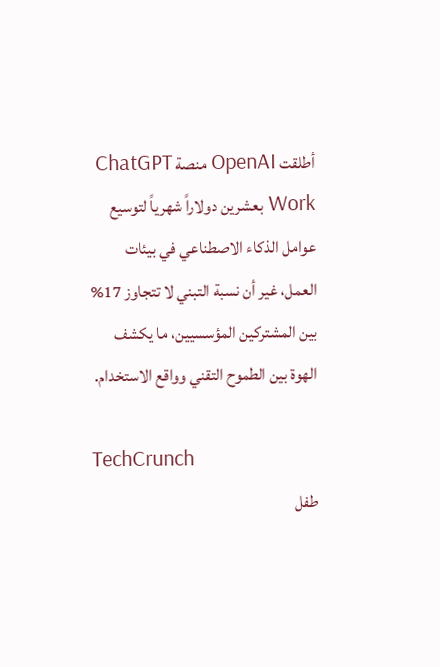أطلقت OpenAI منصة ChatGPT Work بعشرين دولاراً شهرياً لتوسيع عوامل الذكاء الاصطناعي في بيئات العمل، غير أن نسبة التبني لا تتجاوز 17% بين المشتركين المؤسسيين، ما يكشف الهوة بين الطموح التقني وواقع الاستخدام.

TechCrunch
طفل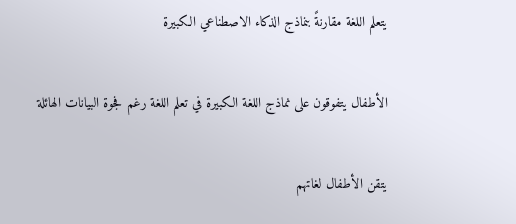يتعلم اللغة مقارنةً بنماذج الذكاء الاصطناعي الكبيرة

الأطفال يتفوقون على نماذج اللغة الكبيرة في تعلم اللغة رغم فجوة البيانات الهائلة

يتقن الأطفال لغاتهم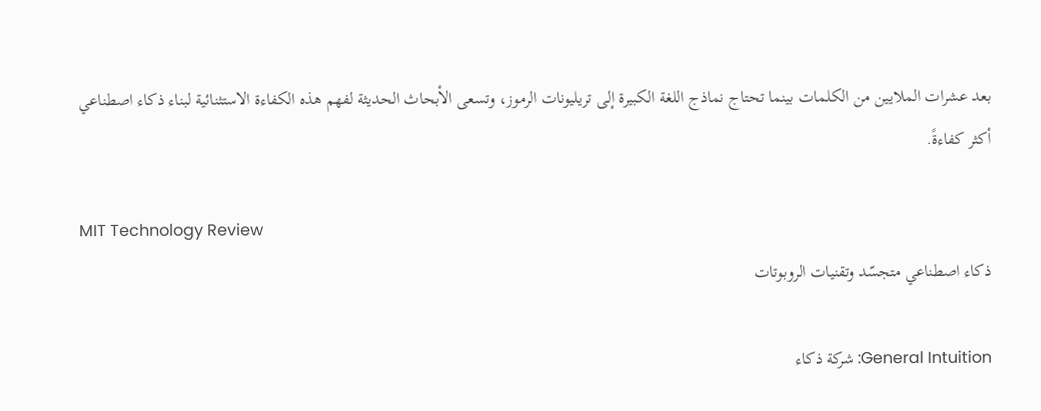بعد عشرات الملايين من الكلمات بينما تحتاج نماذج اللغة الكبيرة إلى تريليونات الرموز، وتسعى الأبحاث الحديثة لفهم هذه الكفاءة الاستثنائية لبناء ذكاء اصطناعي أكثر كفاءةً.

MIT Technology Review
ذكاء اصطناعي متجسّد وتقنيات الروبوتات

General Intuition: شركة ذكاء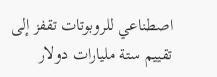اصطناعي للروبوتات تقفز إلى تقييم ستة مليارات دولار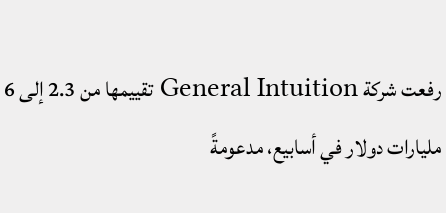رفعت شركة General Intuition تقييمها من 2.3 إلى 6 مليارات دولار في أسابيع، مدعومةً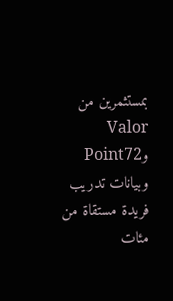بمستثمرين من Valor وPoint72 وبيانات تدريب فريدة مستقاة من مئات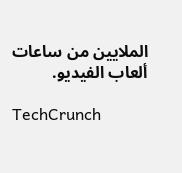الملايين من ساعات ألعاب الفيديو.

TechCrunch